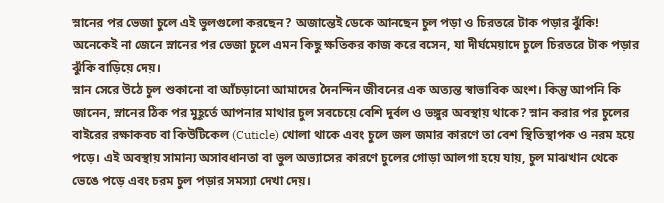স্নানের পর ভেজা চুলে এই ভুলগুলো করছেন? অজান্তেই ডেকে আনছেন চুল পড়া ও চিরতরে টাক পড়ার ঝুঁকি!
অনেকেই না জেনে স্নানের পর ভেজা চুলে এমন কিছু ক্ষতিকর কাজ করে বসেন, যা দীর্ঘমেয়াদে চুলে চিরতরে টাক পড়ার ঝুঁকি বাড়িয়ে দেয়।
স্নান সেরে উঠে চুল শুকানো বা আঁচড়ানো আমাদের দৈনন্দিন জীবনের এক অত্যন্ত স্বাভাবিক অংশ। কিন্তু আপনি কি জানেন, স্নানের ঠিক পর মুহূর্তে আপনার মাথার চুল সবচেয়ে বেশি দুর্বল ও ভঙ্গুর অবস্থায় থাকে? স্নান করার পর চুলের বাইরের রক্ষাকবচ বা কিউটিকেল (Cuticle) খোলা থাকে এবং চুলে জল জমার কারণে তা বেশ স্থিতিস্থাপক ও নরম হয়ে পড়ে। এই অবস্থায় সামান্য অসাবধানতা বা ভুল অভ্যাসের কারণে চুলের গোড়া আলগা হয়ে যায়, চুল মাঝখান থেকে ভেঙে পড়ে এবং চরম চুল পড়ার সমস্যা দেখা দেয়।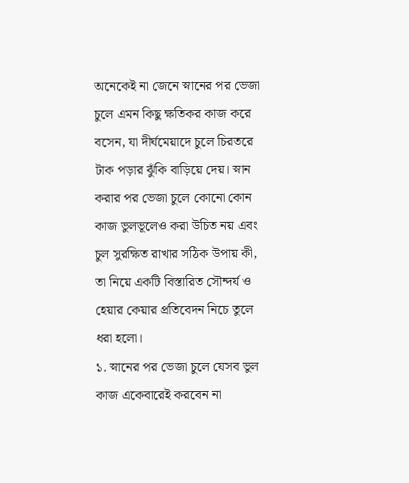অনেকেই না জেনে স্নানের পর ভেজা চুলে এমন কিছু ক্ষতিকর কাজ করে বসেন, যা দীর্ঘমেয়াদে চুলে চিরতরে টাক পড়ার ঝুঁকি বাড়িয়ে দেয়। স্নান করার পর ভেজা চুলে কোনো কোন কাজ ভুলভূলেও করা উচিত নয় এবং চুল সুরক্ষিত রাখার সঠিক উপায় কী, তা নিয়ে একটি বিস্তারিত সৌন্দর্য ও হেয়ার কেয়ার প্রতিবেদন নিচে তুলে ধরা হলো।
১. স্নানের পর ভেজা চুলে যেসব ভুল কাজ একেবারেই করবেন না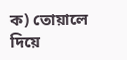ক) তোয়ালে দিয়ে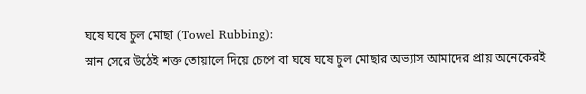ঘষে ঘষে চুল মোছা (Towel Rubbing):
স্নান সেরে উঠেই শক্ত তোয়ালে দিয়ে চেপে বা ঘষে ঘষে চুল মোছার অভ্যাস আমাদের প্রায় অনেকেরই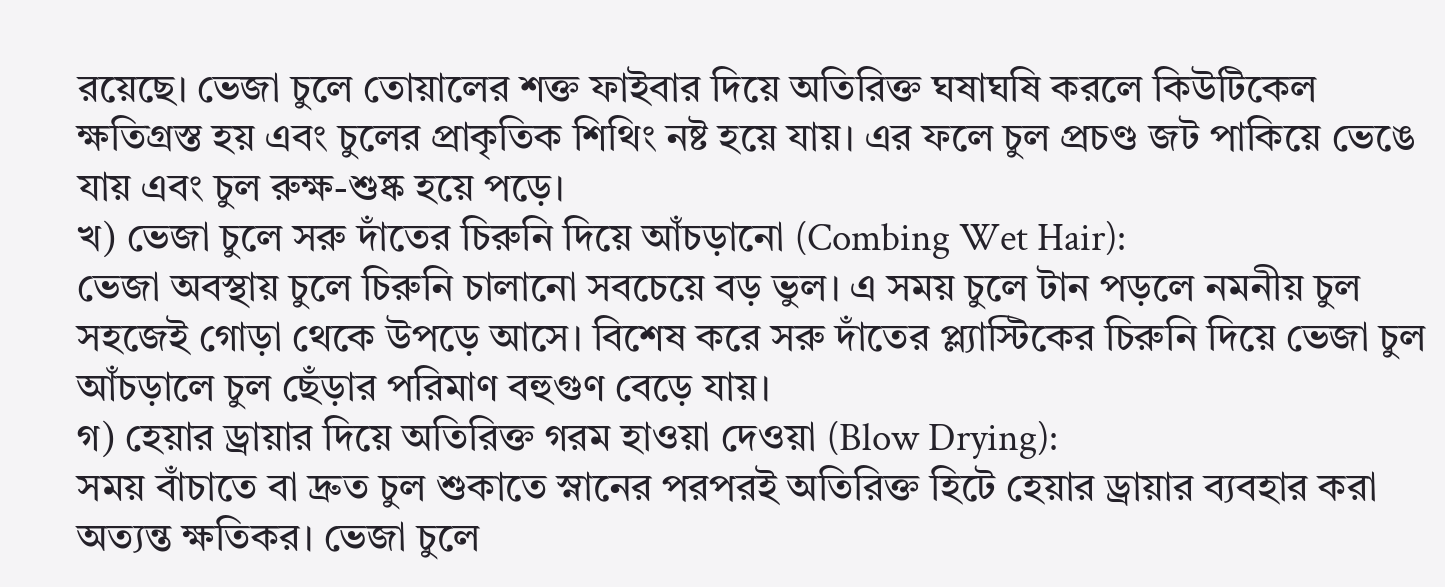রয়েছে। ভেজা চুলে তোয়ালের শক্ত ফাইবার দিয়ে অতিরিক্ত ঘষাঘষি করলে কিউটিকেল ক্ষতিগ্রস্ত হয় এবং চুলের প্রাকৃতিক শিথিং নষ্ট হয়ে যায়। এর ফলে চুল প্রচণ্ড জট পাকিয়ে ভেঙে যায় এবং চুল রুক্ষ-শুষ্ক হয়ে পড়ে।
খ) ভেজা চুলে সরু দাঁতের চিরুনি দিয়ে আঁচড়ানো (Combing Wet Hair):
ভেজা অবস্থায় চুলে চিরুনি চালানো সবচেয়ে বড় ভুল। এ সময় চুলে টান পড়লে নমনীয় চুল সহজেই গোড়া থেকে উপড়ে আসে। বিশেষ করে সরু দাঁতের প্ল্যাস্টিকের চিরুনি দিয়ে ভেজা চুল আঁচড়ালে চুল ছেঁড়ার পরিমাণ বহুগুণ বেড়ে যায়।
গ) হেয়ার ড্রায়ার দিয়ে অতিরিক্ত গরম হাওয়া দেওয়া (Blow Drying):
সময় বাঁচাতে বা দ্রুত চুল শুকাতে স্নানের পরপরই অতিরিক্ত হিটে হেয়ার ড্রায়ার ব্যবহার করা অত্যন্ত ক্ষতিকর। ভেজা চুলে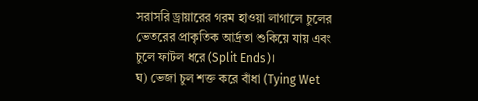সরাসরি ড্রায়ারের গরম হাওয়া লাগালে চুলের ভেতরের প্রাকৃতিক আর্দ্রতা শুকিয়ে যায় এবং চুলে ফাটল ধরে (Split Ends)।
ঘ) ভেজা চুল শক্ত করে বাঁধা (Tying Wet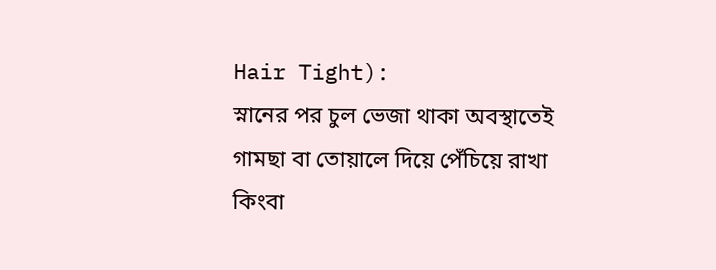Hair Tight):
স্নানের পর চুল ভেজা থাকা অবস্থাতেই গামছা বা তোয়ালে দিয়ে পেঁচিয়ে রাখা কিংবা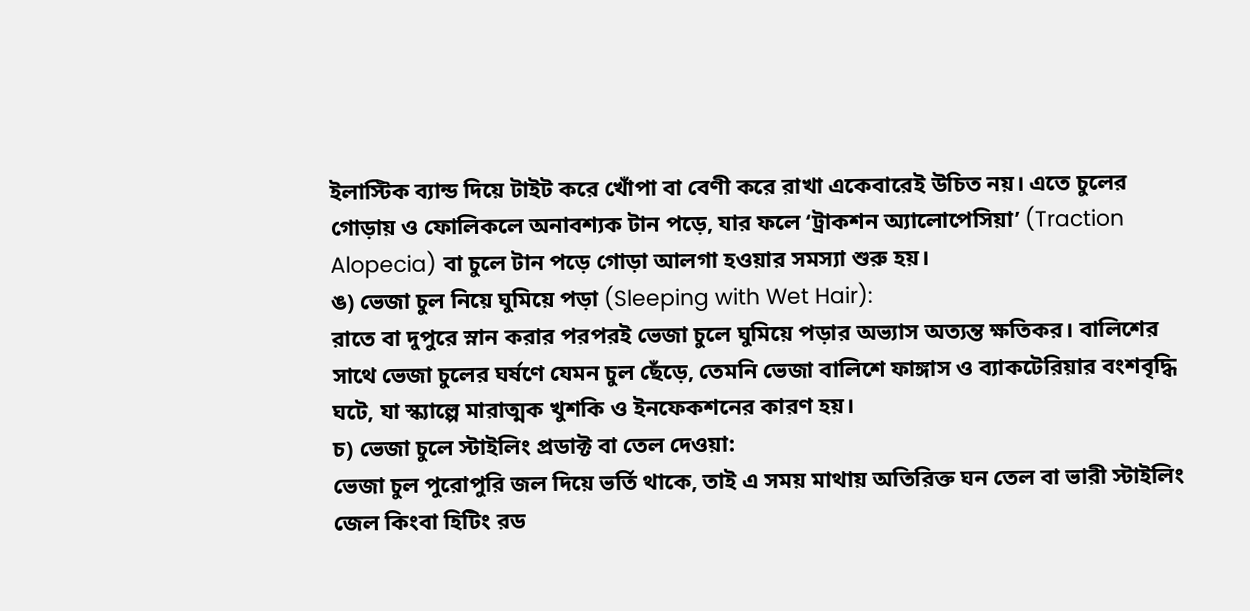ইলাস্টিক ব্যান্ড দিয়ে টাইট করে খোঁপা বা বেণী করে রাখা একেবারেই উচিত নয়। এতে চুলের গোড়ায় ও ফোলিকলে অনাবশ্যক টান পড়ে, যার ফলে ‘ট্রাকশন অ্যালোপেসিয়া’ (Traction Alopecia) বা চুলে টান পড়ে গোড়া আলগা হওয়ার সমস্যা শুরু হয়।
ঙ) ভেজা চুল নিয়ে ঘুমিয়ে পড়া (Sleeping with Wet Hair):
রাতে বা দুপুরে স্নান করার পরপরই ভেজা চুলে ঘুমিয়ে পড়ার অভ্যাস অত্যন্ত ক্ষতিকর। বালিশের সাথে ভেজা চুলের ঘর্ষণে যেমন চুল ছেঁড়ে, তেমনি ভেজা বালিশে ফাঙ্গাস ও ব্যাকটেরিয়ার বংশবৃদ্ধি ঘটে, যা স্ক্যাল্পে মারাত্মক খুশকি ও ইনফেকশনের কারণ হয়।
চ) ভেজা চুলে স্টাইলিং প্রডাক্ট বা তেল দেওয়া:
ভেজা চুল পুরোপুরি জল দিয়ে ভর্তি থাকে, তাই এ সময় মাথায় অতিরিক্ত ঘন তেল বা ভারী স্টাইলিং জেল কিংবা হিটিং রড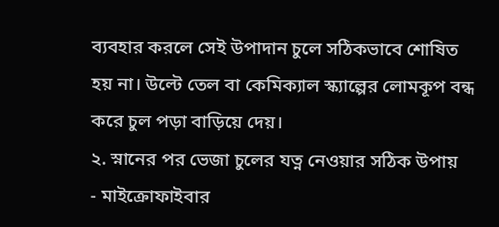ব্যবহার করলে সেই উপাদান চুলে সঠিকভাবে শোষিত হয় না। উল্টে তেল বা কেমিক্যাল স্ক্যাল্পের লোমকূপ বন্ধ করে চুল পড়া বাড়িয়ে দেয়।
২. স্নানের পর ভেজা চুলের যত্ন নেওয়ার সঠিক উপায়
- মাইক্রোফাইবার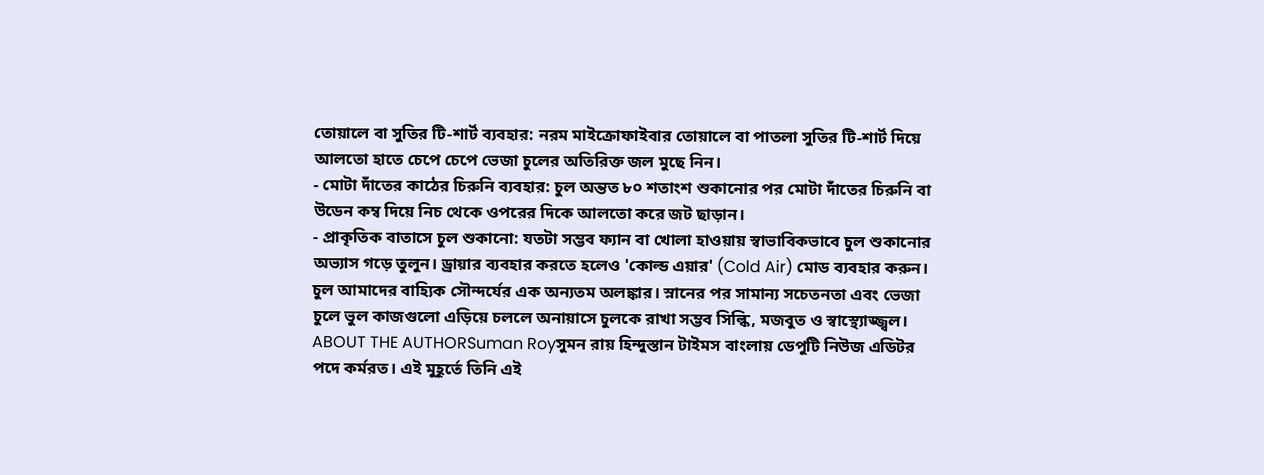তোয়ালে বা সুতির টি-শার্ট ব্যবহার: নরম মাইক্রোফাইবার তোয়ালে বা পাতলা সুতির টি-শার্ট দিয়ে আলতো হাতে চেপে চেপে ভেজা চুলের অতিরিক্ত জল মুছে নিন।
- মোটা দাঁতের কাঠের চিরুনি ব্যবহার: চুল অন্তত ৮০ শতাংশ শুকানোর পর মোটা দাঁতের চিরুনি বা উডেন কম্ব দিয়ে নিচ থেকে ওপরের দিকে আলতো করে জট ছাড়ান।
- প্রাকৃতিক বাতাসে চুল শুকানো: যতটা সম্ভব ফ্যান বা খোলা হাওয়ায় স্বাভাবিকভাবে চুল শুকানোর অভ্যাস গড়ে তুলুন। ড্রায়ার ব্যবহার করতে হলেও 'কোল্ড এয়ার' (Cold Air) মোড ব্যবহার করুন।
চুল আমাদের বাহ্যিক সৌন্দর্যের এক অন্যতম অলঙ্কার। স্নানের পর সামান্য সচেতনতা এবং ভেজা চুলে ভুল কাজগুলো এড়িয়ে চললে অনায়াসে চুলকে রাখা সম্ভব সিল্কি, মজবুত ও স্বাস্থ্যোজ্জ্বল।
ABOUT THE AUTHORSuman Royসুমন রায় হিন্দুস্তান টাইমস বাংলায় ডেপুটি নিউজ এডিটর পদে কর্মরত। এই মুহূর্তে তিনি এই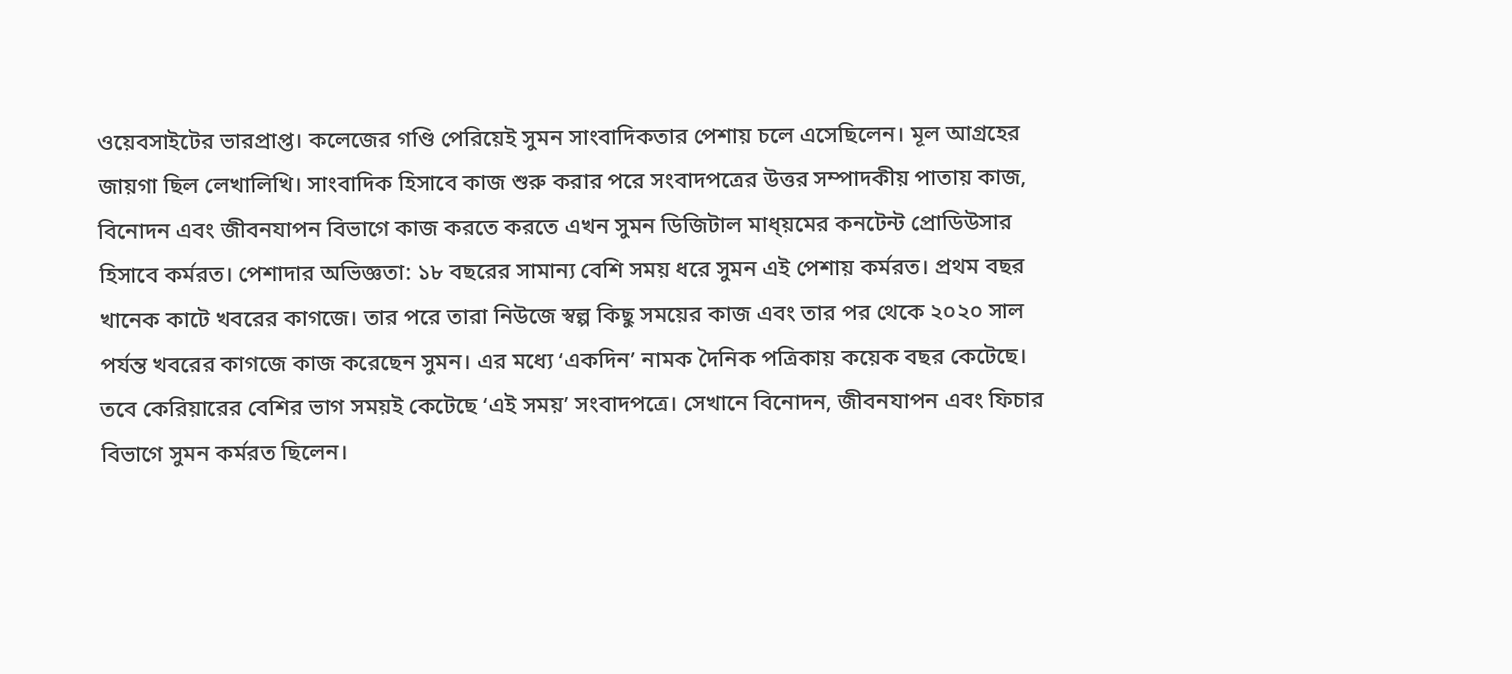ওয়েবসাইটের ভারপ্রাপ্ত। কলেজের গণ্ডি পেরিয়েই সুমন সাংবাদিকতার পেশায় চলে এসেছিলেন। মূল আগ্রহের জায়গা ছিল লেখালিখি। সাংবাদিক হিসাবে কাজ শুরু করার পরে সংবাদপত্রের উত্তর সম্পাদকীয় পাতায় কাজ, বিনোদন এবং জীবনযাপন বিভাগে কাজ করতে করতে এখন সুমন ডিজিটাল মাধ্য়মের কনটেন্ট প্রোডিউসার হিসাবে কর্মরত। পেশাদার অভিজ্ঞতা: ১৮ বছরের সামান্য বেশি সময় ধরে সুমন এই পেশায় কর্মরত। প্রথম বছর খানেক কাটে খবরের কাগজে। তার পরে তারা নিউজে স্বল্প কিছু সময়ের কাজ এবং তার পর থেকে ২০২০ সাল পর্যন্ত খবরের কাগজে কাজ করেছেন সুমন। এর মধ্যে ‘একদিন’ নামক দৈনিক পত্রিকায় কয়েক বছর কেটেছে। তবে কেরিয়ারের বেশির ভাগ সময়ই কেটেছে ‘এই সময়’ সংবাদপত্রে। সেখানে বিনোদন, জীবনযাপন এবং ফিচার বিভাগে সুমন কর্মরত ছিলেন।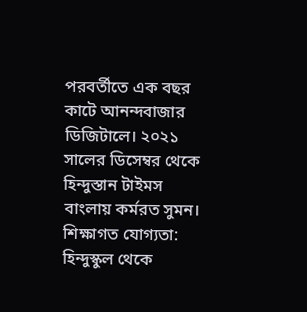পরবর্তীতে এক বছর কাটে আনন্দবাজার ডিজিটালে। ২০২১ সালের ডিসেম্বর থেকে হিন্দুস্তান টাইমস বাংলায় কর্মরত সুমন। শিক্ষাগত যোগ্যতা: হিন্দুস্কুল থেকে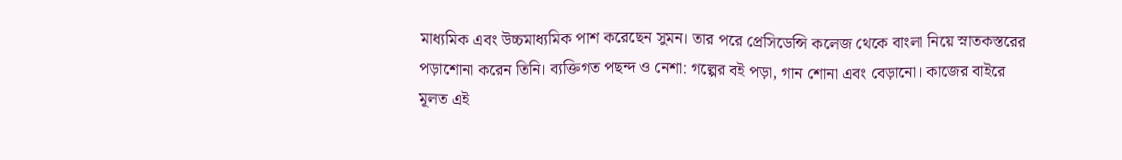মাধ্যমিক এবং উচ্চমাধ্যমিক পাশ করেছেন সুমন। তার পরে প্রেসিডেন্সি কলেজ থেকে বাংলা নিয়ে স্নাতকস্তরের পড়াশোনা করেন তিনি। ব্যক্তিগত পছন্দ ও নেশা: গল্পের বই পড়া, গান শোনা এবং বেড়ানো। কাজের বাইরে মূলত এই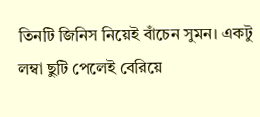তিনটি জিনিস নিয়েই বাঁচেন সুমন। একটু লম্বা ছুটি পেলেই বেরিয়ে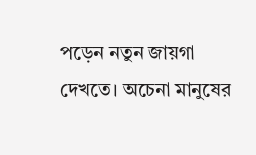পড়েন নতুন জায়গা দেখতে। অচেনা মানুষের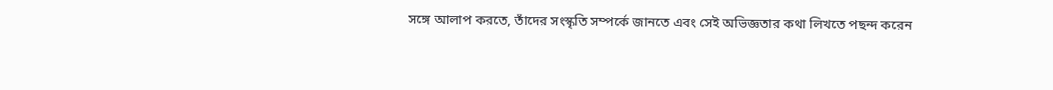সঙ্গে আলাপ করতে, তাঁদের সংস্কৃতি সম্পর্কে জানতে এবং সেই অভিজ্ঞতার কথা লিখতে পছন্দ করেন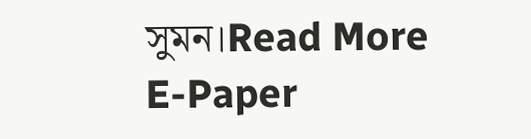সুমন।Read More
E-Paper